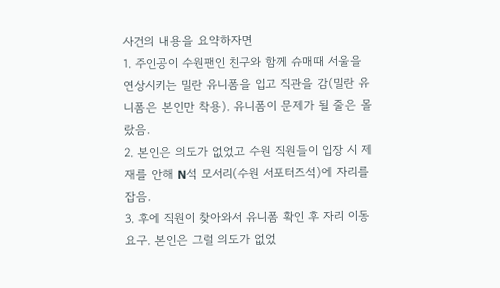사건의 내용을 요약하자면
1. 주인공이 수원팬인 친구와 함께 슈매때 서울을 연상시키는 밀란 유니폼을 입고 직관을 감(밀란 유니폼은 본인만 착용). 유니폼이 문제가 될 줄은 몰랐음.
2. 본인은 의도가 없었고 수원 직원들이 입장 시 제재를 안해 N석 모서리(수원 서포터즈석)에 자리를 잡음.
3. 후에 직원이 찾아와서 유니폼 확인 후 자리 이동 요구. 본인은 그럴 의도가 없었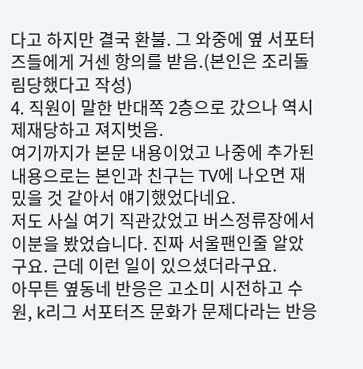다고 하지만 결국 환불. 그 와중에 옆 서포터즈들에게 거센 항의를 받음.(본인은 조리돌림당했다고 작성)
4. 직원이 말한 반대쪽 2층으로 갔으나 역시 제재당하고 져지벗음.
여기까지가 본문 내용이었고 나중에 추가된 내용으로는 본인과 친구는 TV에 나오면 재밌을 것 같아서 얘기했었다네요.
저도 사실 여기 직관갔었고 버스정류장에서 이분을 봤었습니다. 진짜 서울팬인줄 알았구요. 근데 이런 일이 있으셨더라구요.
아무튼 옆동네 반응은 고소미 시전하고 수원, k리그 서포터즈 문화가 문제다라는 반응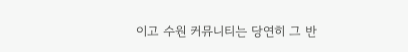이고 수원 커뮤니티는 당연히 그 반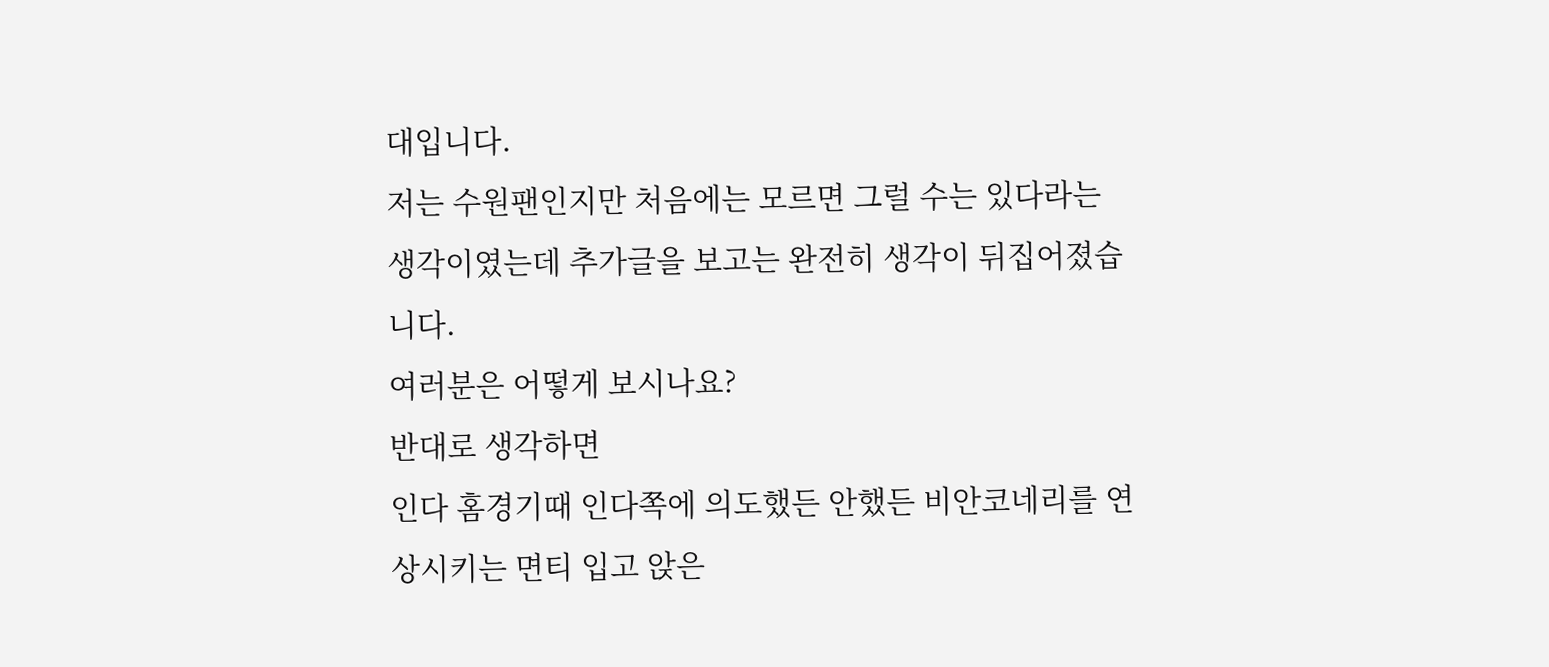대입니다.
저는 수원팬인지만 처음에는 모르면 그럴 수는 있다라는 생각이였는데 추가글을 보고는 완전히 생각이 뒤집어졌습니다.
여러분은 어떻게 보시나요?
반대로 생각하면
인다 홈경기때 인다쪽에 의도했든 안했든 비안코네리를 연상시키는 면티 입고 앉은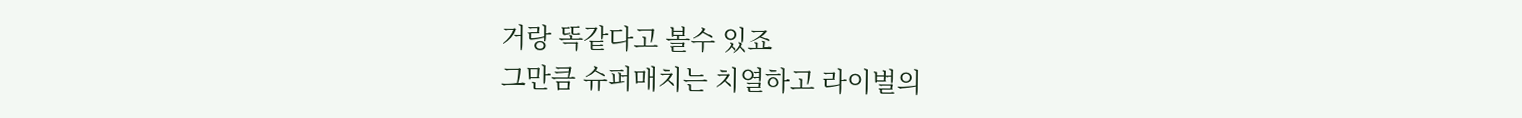거랑 똑같다고 볼수 있죠
그만큼 슈퍼매치는 치열하고 라이벌의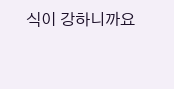식이 강하니까요